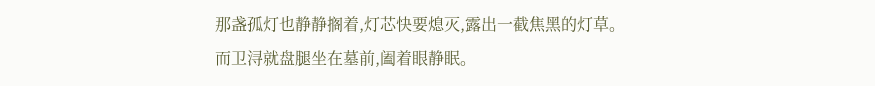那盏孤灯也静静搁着,灯芯快要熄灭,露出一截焦黑的灯草。
而卫浔就盘腿坐在墓前,阖着眼静眠。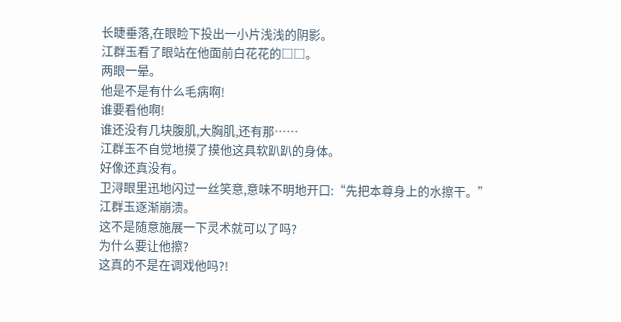长睫垂落,在眼睑下投出一小片浅浅的阴影。
江群玉看了眼站在他面前白花花的□□。
两眼一晕。
他是不是有什么毛病啊!
谁要看他啊!
谁还没有几块腹肌,大胸肌,还有那……
江群玉不自觉地摸了摸他这具软趴趴的身体。
好像还真没有。
卫浔眼里迅地闪过一丝笑意,意味不明地开口:“先把本尊身上的水擦干。”
江群玉逐渐崩溃。
这不是随意施展一下灵术就可以了吗?
为什么要让他擦?
这真的不是在调戏他吗?!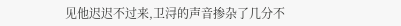见他迟迟不过来,卫浔的声音掺杂了几分不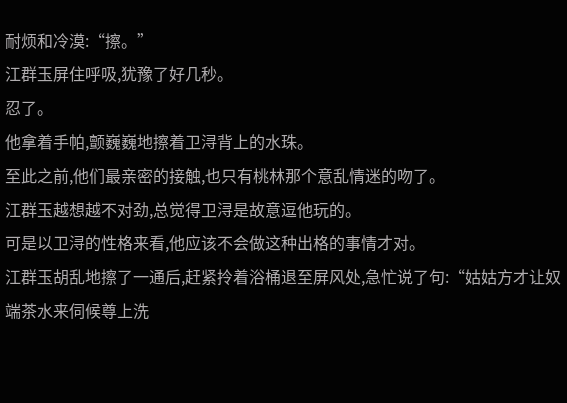耐烦和冷漠:“擦。”
江群玉屏住呼吸,犹豫了好几秒。
忍了。
他拿着手帕,颤巍巍地擦着卫浔背上的水珠。
至此之前,他们最亲密的接触,也只有桃林那个意乱情迷的吻了。
江群玉越想越不对劲,总觉得卫浔是故意逗他玩的。
可是以卫浔的性格来看,他应该不会做这种出格的事情才对。
江群玉胡乱地擦了一通后,赶紧拎着浴桶退至屏风处,急忙说了句:“姑姑方才让奴端茶水来伺候尊上洗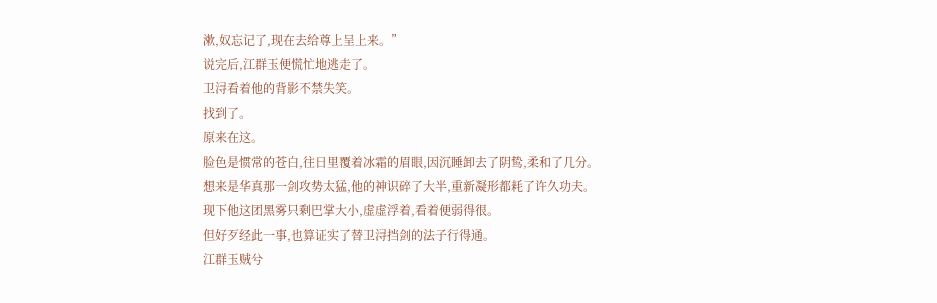漱,奴忘记了,现在去给尊上呈上来。”
说完后,江群玉便慌忙地逃走了。
卫浔看着他的背影不禁失笑。
找到了。
原来在这。
脸色是惯常的苍白,往日里覆着冰霜的眉眼,因沉睡卸去了阴鸷,柔和了几分。
想来是华真那一剑攻势太猛,他的神识碎了大半,重新凝形都耗了许久功夫。
现下他这团黑雾只剩巴掌大小,虚虚浮着,看着便弱得很。
但好歹经此一事,也算证实了替卫浔挡剑的法子行得通。
江群玉贼兮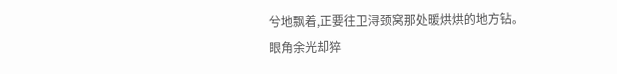兮地飘着,正要往卫浔颈窝那处暖烘烘的地方钻。
眼角余光却猝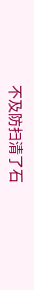不及防扫清了石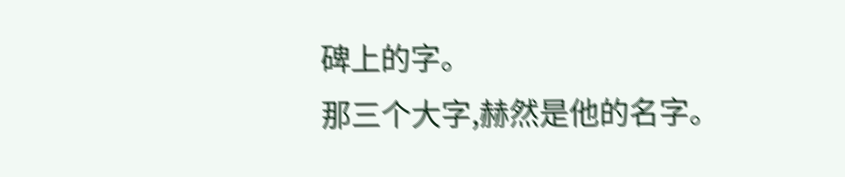碑上的字。
那三个大字,赫然是他的名字。